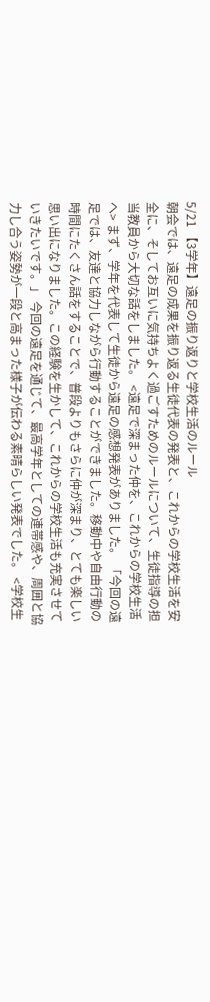5/21 【3学年】遠足の振り返りと学校生活のルール
朝会では、遠足の成果を振り返る生徒代表の発表と、これからの学校生活を安全に、そしてお互いに気持ちよく過ごすためのルールについて、生徒指導の担当教員から大切な話をしました。 <遠足で深まった仲を、これからの学校生活へ> まず、学年を代表して生徒から遠足の感想発表がありました。 「今回の遠足では、友達と協力しながら行動することができました。移動中や自由行動の時間にたくさん話をすることで、普段よりもさらに仲が深まり、とても楽しい思い出になりました。この経験を生かして、これからの学校生活も充実させていきたいです。」 今回の遠足を通じて、最高学年としての連帯感や、周囲と協力し合う姿勢が一段と高まった様子が伝わる素晴らしい発表でした。 <学校生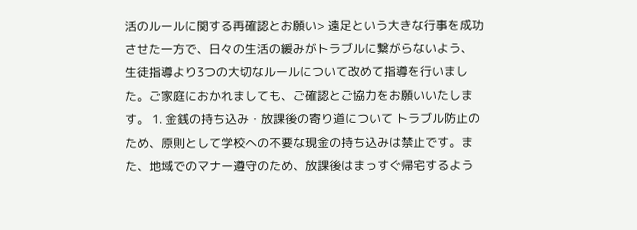活のルールに関する再確認とお願い> 遠足という大きな行事を成功させた一方で、日々の生活の緩みがトラブルに繋がらないよう、生徒指導より3つの大切なルールについて改めて指導を行いました。ご家庭におかれましても、ご確認とご協力をお願いいたします。 1. 金銭の持ち込み・放課後の寄り道について トラブル防止のため、原則として学校への不要な現金の持ち込みは禁止です。また、地域でのマナー遵守のため、放課後はまっすぐ帰宅するよう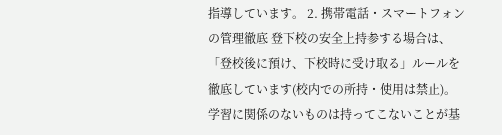指導しています。 2. 携帯電話・スマートフォンの管理徹底 登下校の安全上持参する場合は、「登校後に預け、下校時に受け取る」ルールを徹底しています(校内での所持・使用は禁止)。学習に関係のないものは持ってこないことが基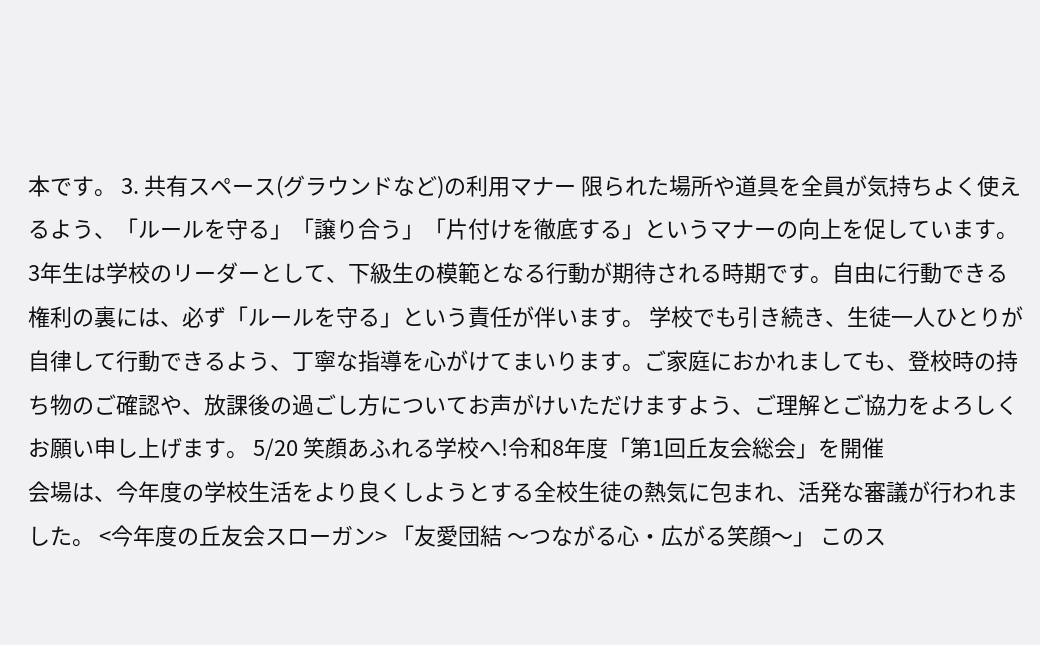本です。 3. 共有スペース(グラウンドなど)の利用マナー 限られた場所や道具を全員が気持ちよく使えるよう、「ルールを守る」「譲り合う」「片付けを徹底する」というマナーの向上を促しています。 3年生は学校のリーダーとして、下級生の模範となる行動が期待される時期です。自由に行動できる権利の裏には、必ず「ルールを守る」という責任が伴います。 学校でも引き続き、生徒一人ひとりが自律して行動できるよう、丁寧な指導を心がけてまいります。ご家庭におかれましても、登校時の持ち物のご確認や、放課後の過ごし方についてお声がけいただけますよう、ご理解とご協力をよろしくお願い申し上げます。 5/20 笑顔あふれる学校へ!令和8年度「第1回丘友会総会」を開催
会場は、今年度の学校生活をより良くしようとする全校生徒の熱気に包まれ、活発な審議が行われました。 <今年度の丘友会スローガン> 「友愛団結 〜つながる心・広がる笑顔〜」 このス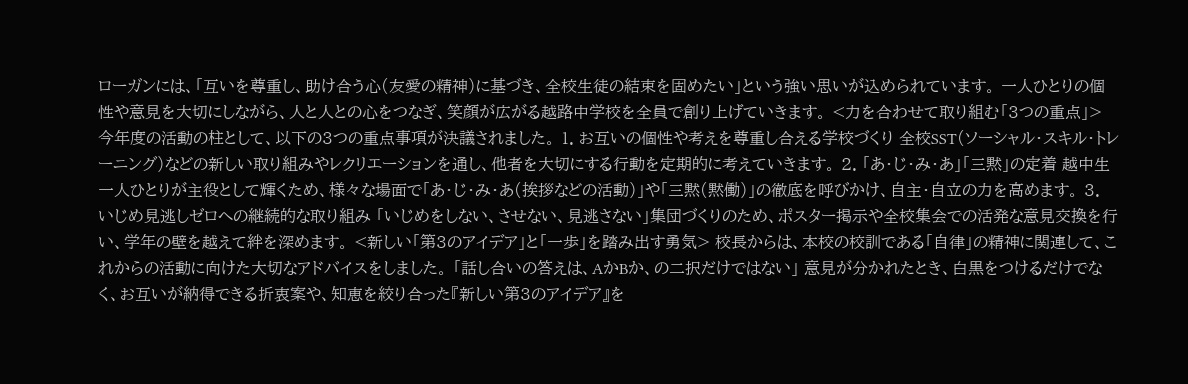ローガンには、「互いを尊重し、助け合う心(友愛の精神)に基づき、全校生徒の結束を固めたい」という強い思いが込められています。 一人ひとりの個性や意見を大切にしながら、人と人との心をつなぎ、笑顔が広がる越路中学校を全員で創り上げていきます。 <力を合わせて取り組む「3つの重点」> 今年度の活動の柱として、以下の3つの重点事項が決議されました。 1. お互いの個性や考えを尊重し合える学校づくり 全校SST(ソーシャル・スキル・トレーニング)などの新しい取り組みやレクリエーションを通し、他者を大切にする行動を定期的に考えていきます。 2. 「あ・じ・み・あ」「三黙」の定着 越中生一人ひとりが主役として輝くため、様々な場面で「あ・じ・み・あ(挨拶などの活動)」や「三黙(黙働)」の徹底を呼びかけ、自主・自立の力を高めます。 3. いじめ見逃しゼロへの継続的な取り組み 「いじめをしない、させない、見逃さない」集団づくりのため、ポスター掲示や全校集会での活発な意見交換を行い、学年の壁を越えて絆を深めます。 <新しい「第3のアイデア」と「一歩」を踏み出す勇気> 校長からは、本校の校訓である「自律」の精神に関連して、これからの活動に向けた大切なアドバイスをしました。 「話し合いの答えは、AかBか、の二択だけではない」 意見が分かれたとき、白黒をつけるだけでなく、お互いが納得できる折衷案や、知恵を絞り合った『新しい第3のアイデア』を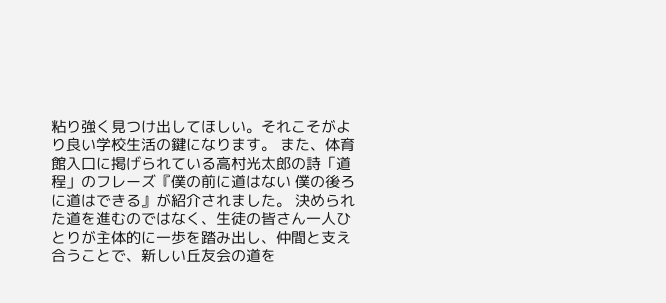粘り強く見つけ出してほしい。それこそがより良い学校生活の鍵になります。 また、体育館入口に掲げられている高村光太郎の詩「道程」のフレーズ『僕の前に道はない 僕の後ろに道はできる』が紹介されました。 決められた道を進むのではなく、生徒の皆さん一人ひとりが主体的に一歩を踏み出し、仲間と支え合うことで、新しい丘友会の道を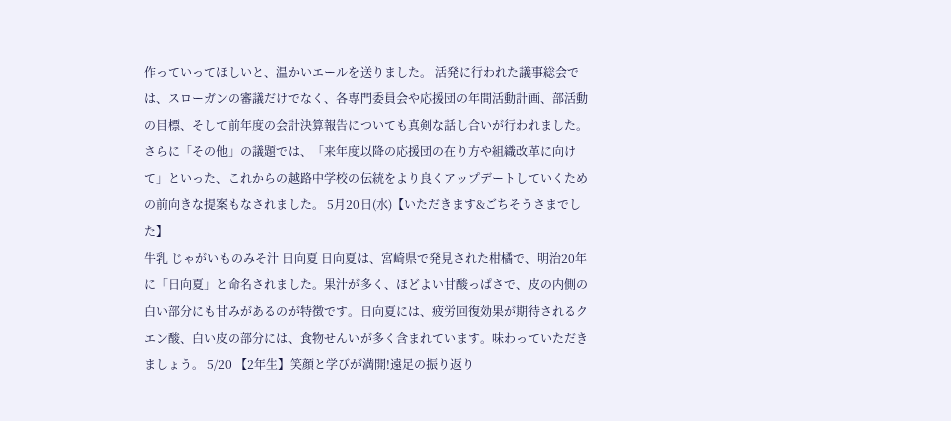作っていってほしいと、温かいエールを送りました。 活発に行われた議事総会では、スローガンの審議だけでなく、各専門委員会や応援団の年間活動計画、部活動の目標、そして前年度の会計決算報告についても真剣な話し合いが行われました。 さらに「その他」の議題では、「来年度以降の応援団の在り方や組織改革に向けて」といった、これからの越路中学校の伝統をより良くアップデートしていくための前向きな提案もなされました。 5月20日(水)【いただきます&ごちそうさまでした】
牛乳 じゃがいものみそ汁 日向夏 日向夏は、宮崎県で発見された柑橘で、明治20年に「日向夏」と命名されました。果汁が多く、ほどよい甘酸っぱさで、皮の内側の白い部分にも甘みがあるのが特徴です。日向夏には、疲労回復効果が期待されるクエン酸、白い皮の部分には、食物せんいが多く含まれています。味わっていただきましょう。 5/20 【2年生】笑顔と学びが満開!遠足の振り返り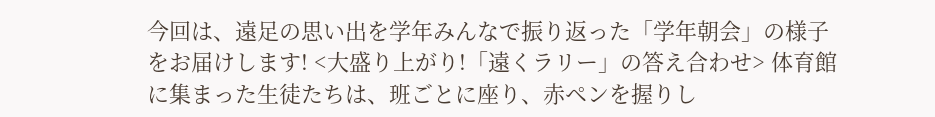今回は、遠足の思い出を学年みんなで振り返った「学年朝会」の様子をお届けします! <大盛り上がり!「遠くラリー」の答え合わせ> 体育館に集まった生徒たちは、班ごとに座り、赤ペンを握りし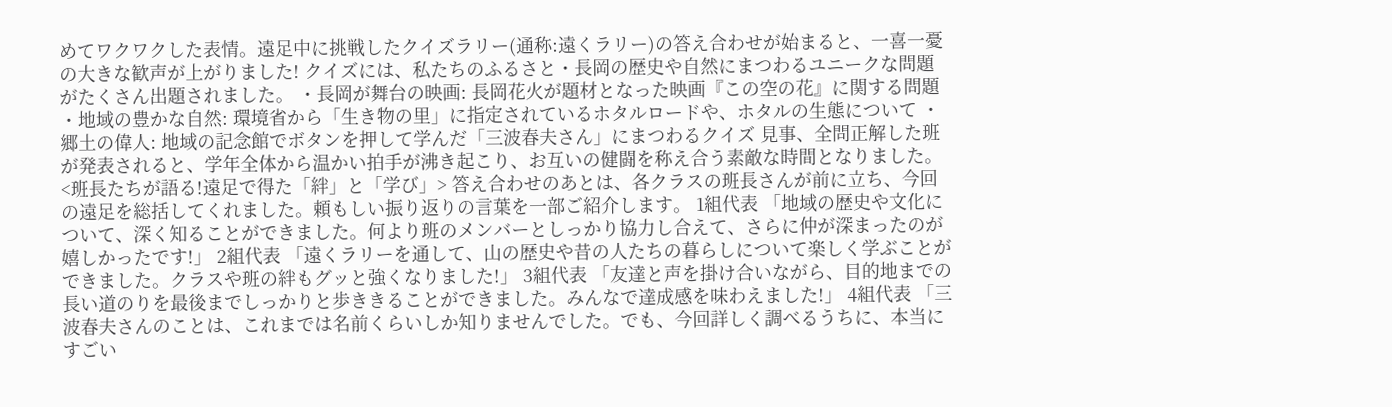めてワクワクした表情。遠足中に挑戦したクイズラリー(通称:遠くラリー)の答え合わせが始まると、一喜一憂の大きな歓声が上がりました! クイズには、私たちのふるさと・長岡の歴史や自然にまつわるユニークな問題がたくさん出題されました。 ・長岡が舞台の映画: 長岡花火が題材となった映画『この空の花』に関する問題 ・地域の豊かな自然: 環境省から「生き物の里」に指定されているホタルロードや、ホタルの生態について ・郷土の偉人: 地域の記念館でボタンを押して学んだ「三波春夫さん」にまつわるクイズ 見事、全問正解した班が発表されると、学年全体から温かい拍手が沸き起こり、お互いの健闘を称え合う素敵な時間となりました。 <班長たちが語る!遠足で得た「絆」と「学び」> 答え合わせのあとは、各クラスの班長さんが前に立ち、今回の遠足を総括してくれました。頼もしい振り返りの言葉を一部ご紹介します。 1組代表 「地域の歴史や文化について、深く知ることができました。何より班のメンバーとしっかり協力し合えて、さらに仲が深まったのが嬉しかったです!」 2組代表 「遠くラリーを通して、山の歴史や昔の人たちの暮らしについて楽しく学ぶことができました。クラスや班の絆もグッと強くなりました!」 3組代表 「友達と声を掛け合いながら、目的地までの長い道のりを最後までしっかりと歩ききることができました。みんなで達成感を味わえました!」 4組代表 「三波春夫さんのことは、これまでは名前くらいしか知りませんでした。でも、今回詳しく調べるうちに、本当にすごい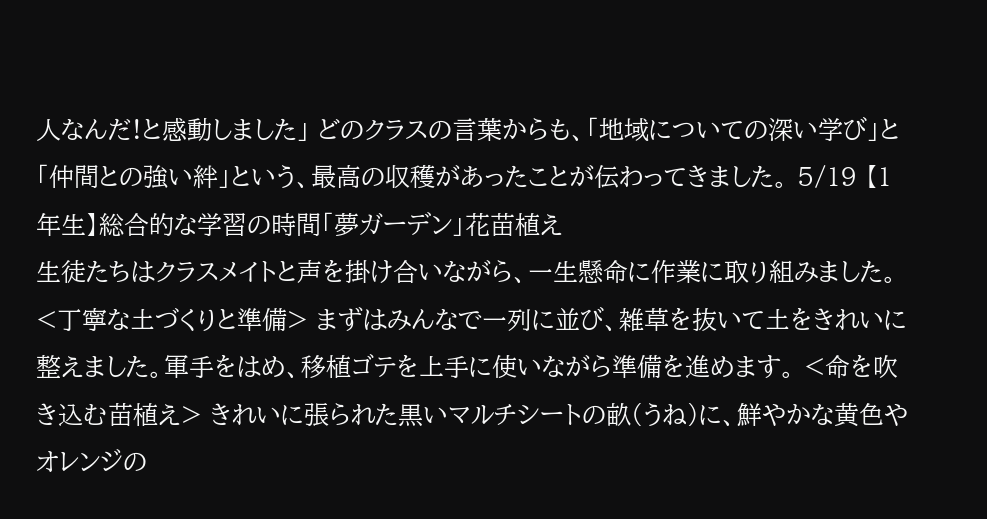人なんだ!と感動しました」 どのクラスの言葉からも、「地域についての深い学び」と「仲間との強い絆」という、最高の収穫があったことが伝わってきました。 5/19 【1年生】総合的な学習の時間「夢ガーデン」花苗植え
生徒たちはクラスメイトと声を掛け合いながら、一生懸命に作業に取り組みました。 <丁寧な土づくりと準備> まずはみんなで一列に並び、雑草を抜いて土をきれいに整えました。軍手をはめ、移植ゴテを上手に使いながら準備を進めます。 <命を吹き込む苗植え> きれいに張られた黒いマルチシートの畝(うね)に、鮮やかな黄色やオレンジの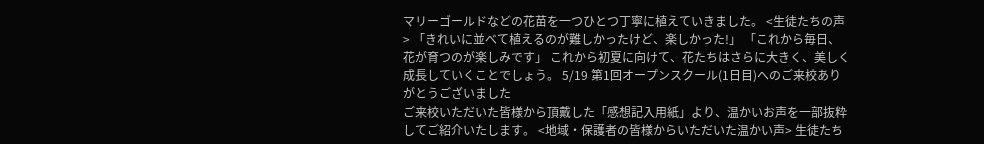マリーゴールドなどの花苗を一つひとつ丁寧に植えていきました。 <生徒たちの声> 「きれいに並べて植えるのが難しかったけど、楽しかった!」 「これから毎日、花が育つのが楽しみです」 これから初夏に向けて、花たちはさらに大きく、美しく成長していくことでしょう。 5/19 第1回オープンスクール(1日目)へのご来校ありがとうございました
ご来校いただいた皆様から頂戴した「感想記入用紙」より、温かいお声を一部抜粋してご紹介いたします。 <地域・保護者の皆様からいただいた温かい声> 生徒たち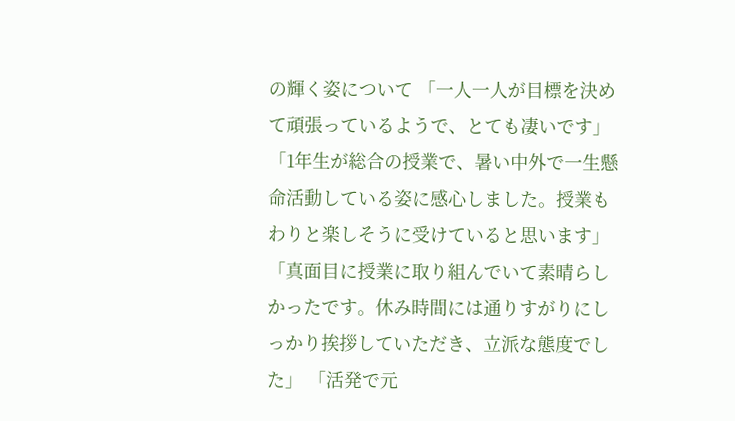の輝く姿について 「一人一人が目標を決めて頑張っているようで、とても凄いです」 「1年生が総合の授業で、暑い中外で一生懸命活動している姿に感心しました。授業もわりと楽しそうに受けていると思います」 「真面目に授業に取り組んでいて素晴らしかったです。休み時間には通りすがりにしっかり挨拶していただき、立派な態度でした」 「活発で元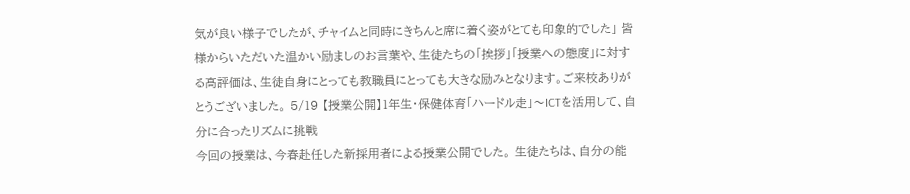気が良い様子でしたが、チャイムと同時にきちんと席に着く姿がとても印象的でした」 皆様からいただいた温かい励ましのお言葉や、生徒たちの「挨拶」「授業への態度」に対する高評価は、生徒自身にとっても教職員にとっても大きな励みとなります。ご来校ありがとうございました。 5/19 【授業公開】1年生・保健体育「ハードル走」〜ICTを活用して、自分に合ったリズムに挑戦
今回の授業は、今春赴任した新採用者による授業公開でした。 生徒たちは、自分の能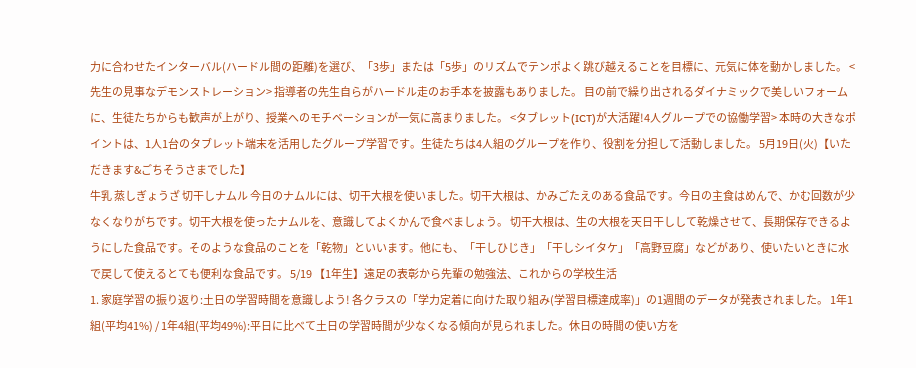力に合わせたインターバル(ハードル間の距離)を選び、「3歩」または「5歩」のリズムでテンポよく跳び越えることを目標に、元気に体を動かしました。 <先生の見事なデモンストレーション> 指導者の先生自らがハードル走のお手本を披露もありました。 目の前で繰り出されるダイナミックで美しいフォームに、生徒たちからも歓声が上がり、授業へのモチベーションが一気に高まりました。 <タブレット(ICT)が大活躍!4人グループでの協働学習> 本時の大きなポイントは、1人1台のタブレット端末を活用したグループ学習です。生徒たちは4人組のグループを作り、役割を分担して活動しました。 5月19日(火)【いただきます&ごちそうさまでした】
牛乳 蒸しぎょうざ 切干しナムル 今日のナムルには、切干大根を使いました。切干大根は、かみごたえのある食品です。今日の主食はめんで、かむ回数が少なくなりがちです。切干大根を使ったナムルを、意識してよくかんで食べましょう。 切干大根は、生の大根を天日干しして乾燥させて、長期保存できるようにした食品です。そのような食品のことを「乾物」といいます。他にも、「干しひじき」「干しシイタケ」「高野豆腐」などがあり、使いたいときに水で戻して使えるとても便利な食品です。 5/19 【1年生】遠足の表彰から先輩の勉強法、これからの学校生活
1. 家庭学習の振り返り:土日の学習時間を意識しよう! 各クラスの「学力定着に向けた取り組み(学習目標達成率)」の1週間のデータが発表されました。 1年1組(平均41%) / 1年4組(平均49%):平日に比べて土日の学習時間が少なくなる傾向が見られました。休日の時間の使い方を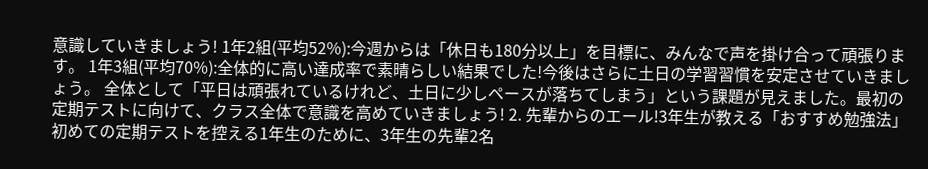意識していきましょう! 1年2組(平均52%):今週からは「休日も180分以上」を目標に、みんなで声を掛け合って頑張ります。 1年3組(平均70%):全体的に高い達成率で素晴らしい結果でした!今後はさらに土日の学習習慣を安定させていきましょう。 全体として「平日は頑張れているけれど、土日に少しペースが落ちてしまう」という課題が見えました。最初の定期テストに向けて、クラス全体で意識を高めていきましょう! 2. 先輩からのエール!3年生が教える「おすすめ勉強法」 初めての定期テストを控える1年生のために、3年生の先輩2名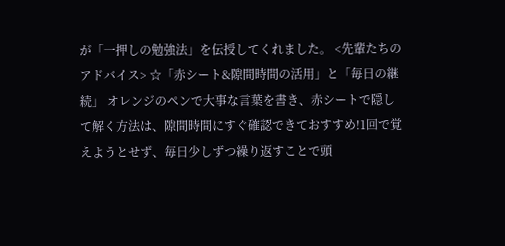が「一押しの勉強法」を伝授してくれました。 <先輩たちのアドバイス> ☆「赤シート&隙間時間の活用」と「毎日の継続」 オレンジのペンで大事な言葉を書き、赤シートで隠して解く方法は、隙間時間にすぐ確認できておすすめ!1回で覚えようとせず、毎日少しずつ繰り返すことで頭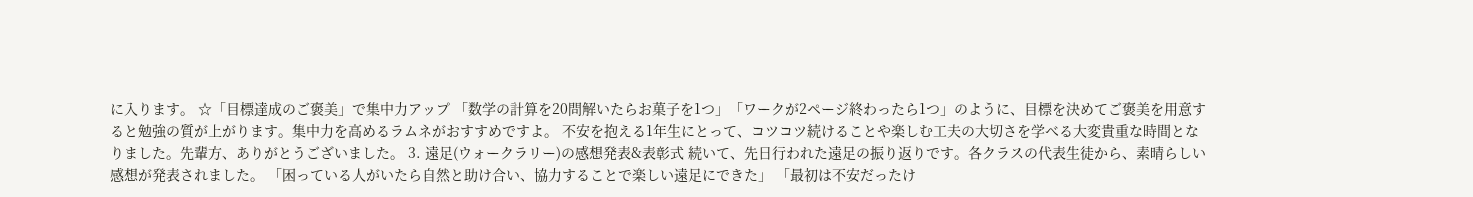に入ります。 ☆「目標達成のご褒美」で集中力アップ 「数学の計算を20問解いたらお菓子を1つ」「ワークが2ページ終わったら1つ」のように、目標を決めてご褒美を用意すると勉強の質が上がります。集中力を高めるラムネがおすすめですよ。 不安を抱える1年生にとって、コツコツ続けることや楽しむ工夫の大切さを学べる大変貴重な時間となりました。先輩方、ありがとうございました。 3. 遠足(ウォークラリー)の感想発表&表彰式 続いて、先日行われた遠足の振り返りです。各クラスの代表生徒から、素晴らしい感想が発表されました。 「困っている人がいたら自然と助け合い、協力することで楽しい遠足にできた」 「最初は不安だったけ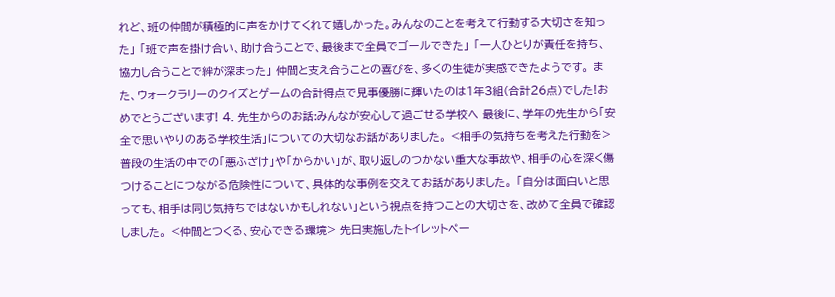れど、班の仲間が積極的に声をかけてくれて嬉しかった。みんなのことを考えて行動する大切さを知った」 「班で声を掛け合い、助け合うことで、最後まで全員でゴールできた」 「一人ひとりが責任を持ち、協力し合うことで絆が深まった」 仲間と支え合うことの喜びを、多くの生徒が実感できたようです。 また、ウォークラリーのクイズとゲームの合計得点で見事優勝に輝いたのは1年3組(合計26点)でした!おめでとうございます! 4. 先生からのお話:みんなが安心して過ごせる学校へ 最後に、学年の先生から「安全で思いやりのある学校生活」についての大切なお話がありました。 <相手の気持ちを考えた行動を> 普段の生活の中での「悪ふざけ」や「からかい」が、取り返しのつかない重大な事故や、相手の心を深く傷つけることにつながる危険性について、具体的な事例を交えてお話がありました。 「自分は面白いと思っても、相手は同じ気持ちではないかもしれない」という視点を持つことの大切さを、改めて全員で確認しました。 <仲間とつくる、安心できる環境> 先日実施したトイレットペー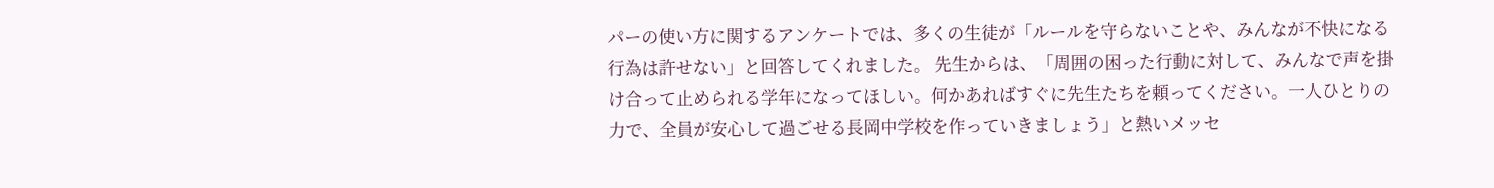パーの使い方に関するアンケートでは、多くの生徒が「ルールを守らないことや、みんなが不快になる行為は許せない」と回答してくれました。 先生からは、「周囲の困った行動に対して、みんなで声を掛け合って止められる学年になってほしい。何かあればすぐに先生たちを頼ってください。一人ひとりの力で、全員が安心して過ごせる長岡中学校を作っていきましょう」と熱いメッセ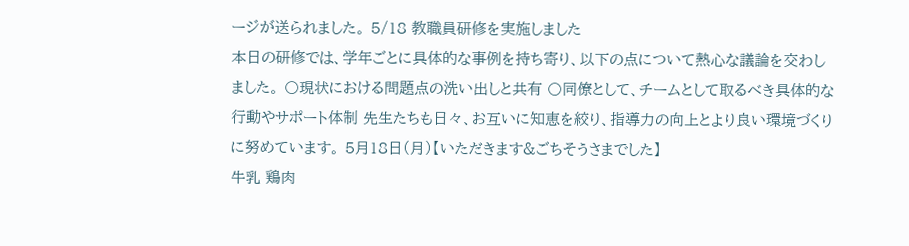ージが送られました。 5/18 教職員研修を実施しました
本日の研修では、学年ごとに具体的な事例を持ち寄り、以下の点について熱心な議論を交わしました。 〇現状における問題点の洗い出しと共有 〇同僚として、チームとして取るべき具体的な行動やサポート体制 先生たちも日々、お互いに知恵を絞り、指導力の向上とより良い環境づくりに努めています。 5月18日(月)【いただきます&ごちそうさまでした】
牛乳 鶏肉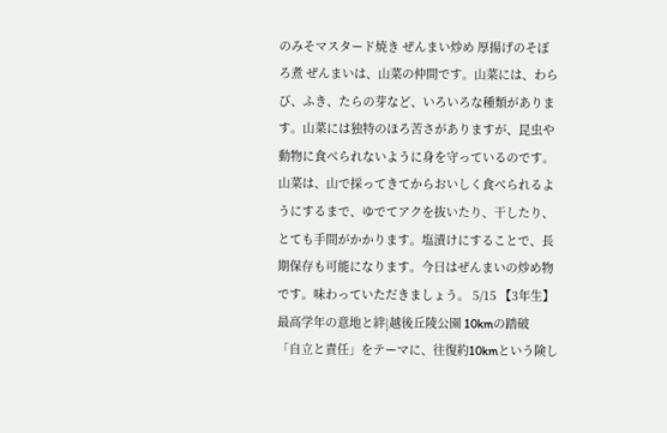のみそマスタード焼き ぜんまい炒め 厚揚げのそぼろ煮 ぜんまいは、山菜の仲間です。山菜には、わらび、ふき、たらの芽など、いろいろな種類があります。山菜には独特のほろ苦さがありますが、昆虫や動物に食べられないように身を守っているのです。山菜は、山で採ってきてからおいしく食べられるようにするまで、ゆでてアクを抜いたり、干したり、とても手間がかかります。塩漬けにすることで、長期保存も可能になります。今日はぜんまいの炒め物です。味わっていただきましょう。 5/15 【3年生】最高学年の意地と絆|越後丘陵公園 10kmの踏破
「自立と責任」をテーマに、往復約10kmという険し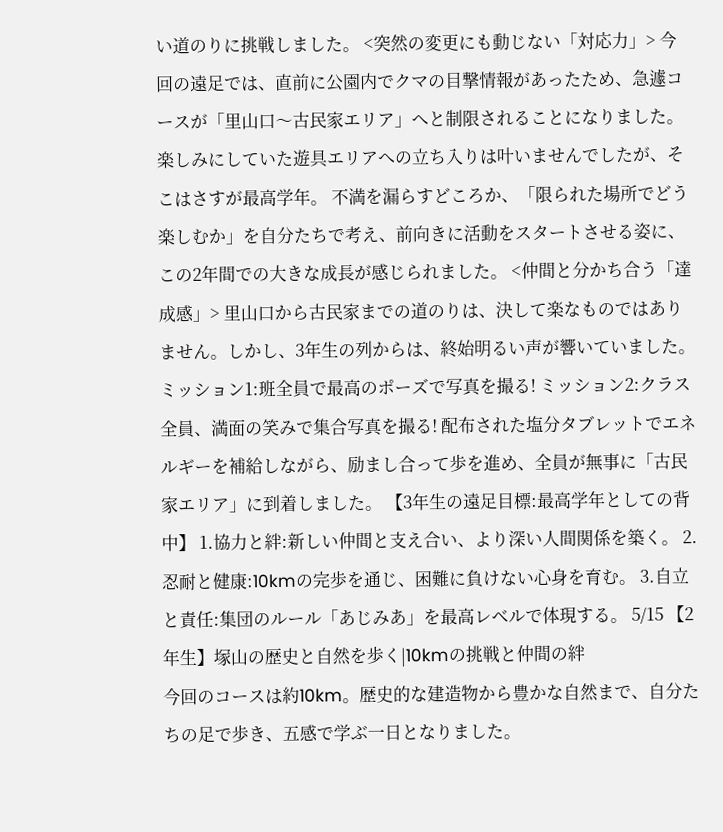い道のりに挑戦しました。 <突然の変更にも動じない「対応力」> 今回の遠足では、直前に公園内でクマの目撃情報があったため、急遽コースが「里山口〜古民家エリア」へと制限されることになりました。楽しみにしていた遊具エリアへの立ち入りは叶いませんでしたが、そこはさすが最高学年。 不満を漏らすどころか、「限られた場所でどう楽しむか」を自分たちで考え、前向きに活動をスタートさせる姿に、この2年間での大きな成長が感じられました。 <仲間と分かち合う「達成感」> 里山口から古民家までの道のりは、決して楽なものではありません。しかし、3年生の列からは、終始明るい声が響いていました。 ミッション1:班全員で最高のポーズで写真を撮る! ミッション2:クラス全員、満面の笑みで集合写真を撮る! 配布された塩分タブレットでエネルギーを補給しながら、励まし合って歩を進め、全員が無事に「古民家エリア」に到着しました。 【3年生の遠足目標:最高学年としての背中】 1.協力と絆:新しい仲間と支え合い、より深い人間関係を築く。 2.忍耐と健康:10kmの完歩を通じ、困難に負けない心身を育む。 3.自立と責任:集団のルール「あじみあ」を最高レベルで体現する。 5/15 【2年生】塚山の歴史と自然を歩く|10kmの挑戦と仲間の絆
今回のコースは約10km。歴史的な建造物から豊かな自然まで、自分たちの足で歩き、五感で学ぶ一日となりました。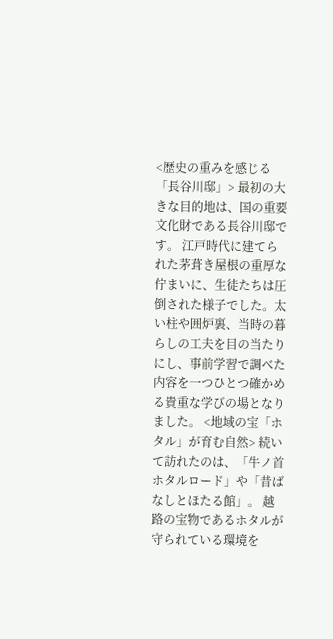<歴史の重みを感じる「長谷川邸」> 最初の大きな目的地は、国の重要文化財である長谷川邸です。 江戸時代に建てられた茅葺き屋根の重厚な佇まいに、生徒たちは圧倒された様子でした。太い柱や囲炉裏、当時の暮らしの工夫を目の当たりにし、事前学習で調べた内容を一つひとつ確かめる貴重な学びの場となりました。 <地域の宝「ホタル」が育む自然> 続いて訪れたのは、「牛ノ首ホタルロード」や「昔ばなしとほたる館」。 越路の宝物であるホタルが守られている環境を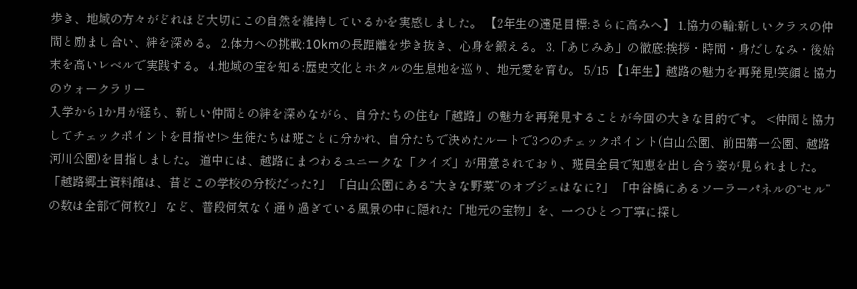歩き、地域の方々がどれほど大切にこの自然を維持しているかを実感しました。 【2年生の遠足目標:さらに高みへ】 1.協力の輪:新しいクラスの仲間と励まし合い、絆を深める。 2.体力への挑戦:10kmの長距離を歩き抜き、心身を鍛える。 3.「あじみあ」の徹底:挨拶・時間・身だしなみ・後始末を高いレベルで実践する。 4.地域の宝を知る:歴史文化とホタルの生息地を巡り、地元愛を育む。 5/15 【1年生】越路の魅力を再発見!笑顔と協力のウォークラリー
入学から1か月が経ち、新しい仲間との絆を深めながら、自分たちの住む「越路」の魅力を再発見することが今回の大きな目的です。 <仲間と協力してチェックポイントを目指せ!> 生徒たちは班ごとに分かれ、自分たちで決めたルートで3つのチェックポイント(白山公園、前田第一公園、越路河川公園)を目指しました。 道中には、越路にまつわるユニークな「クイズ」が用意されており、班員全員で知恵を出し合う姿が見られました。 「越路郷土資料館は、昔どこの学校の分校だった?」 「白山公園にある“大きな野菜”のオブジェはなに?」 「中谷橋にあるソーラーパネルの“セル”の数は全部で何枚?」 など、普段何気なく通り過ぎている風景の中に隠れた「地元の宝物」を、一つひとつ丁寧に探し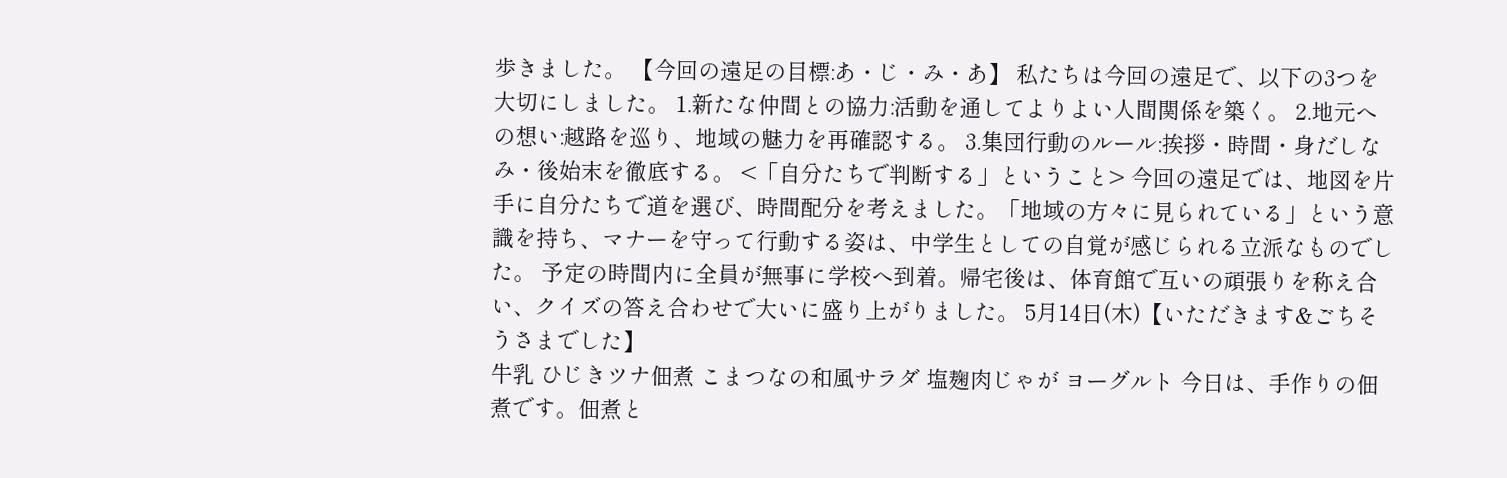歩きました。 【今回の遠足の目標:あ・じ・み・あ】 私たちは今回の遠足で、以下の3つを大切にしました。 1.新たな仲間との協力:活動を通してよりよい人間関係を築く。 2.地元への想い:越路を巡り、地域の魅力を再確認する。 3.集団行動のルール:挨拶・時間・身だしなみ・後始末を徹底する。 <「自分たちで判断する」ということ> 今回の遠足では、地図を片手に自分たちで道を選び、時間配分を考えました。「地域の方々に見られている」という意識を持ち、マナーを守って行動する姿は、中学生としての自覚が感じられる立派なものでした。 予定の時間内に全員が無事に学校へ到着。帰宅後は、体育館で互いの頑張りを称え合い、クイズの答え合わせで大いに盛り上がりました。 5月14日(木)【いただきます&ごちそうさまでした】
牛乳 ひじきツナ佃煮 こまつなの和風サラダ 塩麹肉じゃが ヨーグルト 今日は、手作りの佃煮です。佃煮と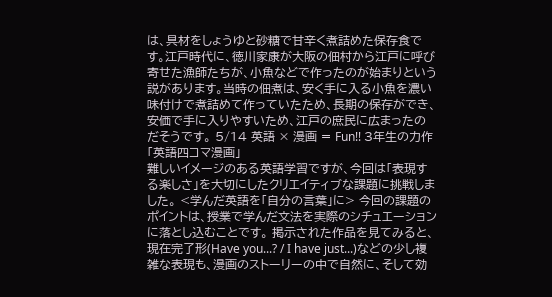は、具材をしょうゆと砂糖で甘辛く煮詰めた保存食です。江戸時代に、徳川家康が大阪の佃村から江戸に呼び寄せた漁師たちが、小魚などで作ったのが始まりという説があります。当時の佃煮は、安く手に入る小魚を濃い味付けで煮詰めて作っていたため、長期の保存ができ、安価で手に入りやすいため、江戸の庶民に広まったのだそうです。 5/14 英語 × 漫画 = Fun!! 3年生の力作「英語四コマ漫画」
難しいイメージのある英語学習ですが、今回は「表現する楽しさ」を大切にしたクリエイティブな課題に挑戦しました。 <学んだ英語を「自分の言葉」に> 今回の課題のポイントは、授業で学んだ文法を実際のシチュエーションに落とし込むことです。 掲示された作品を見てみると、現在完了形(Have you...? / I have just...)などの少し複雑な表現も、漫画のストーリーの中で自然に、そして効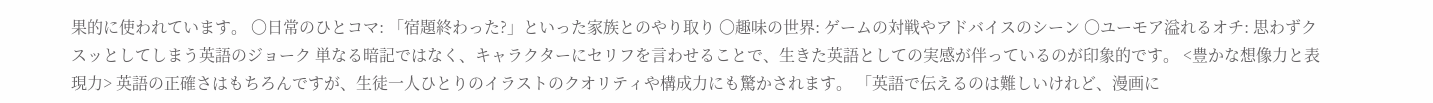果的に使われています。 〇日常のひとコマ: 「宿題終わった?」といった家族とのやり取り 〇趣味の世界: ゲームの対戦やアドバイスのシーン 〇ユーモア溢れるオチ: 思わずクスッとしてしまう英語のジョーク 単なる暗記ではなく、キャラクターにセリフを言わせることで、生きた英語としての実感が伴っているのが印象的です。 <豊かな想像力と表現力> 英語の正確さはもちろんですが、生徒一人ひとりのイラストのクオリティや構成力にも驚かされます。 「英語で伝えるのは難しいけれど、漫画に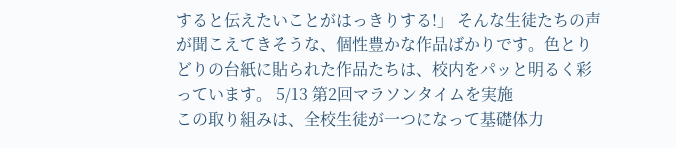すると伝えたいことがはっきりする!」 そんな生徒たちの声が聞こえてきそうな、個性豊かな作品ばかりです。色とりどりの台紙に貼られた作品たちは、校内をパッと明るく彩っています。 5/13 第2回マラソンタイムを実施
この取り組みは、全校生徒が一つになって基礎体力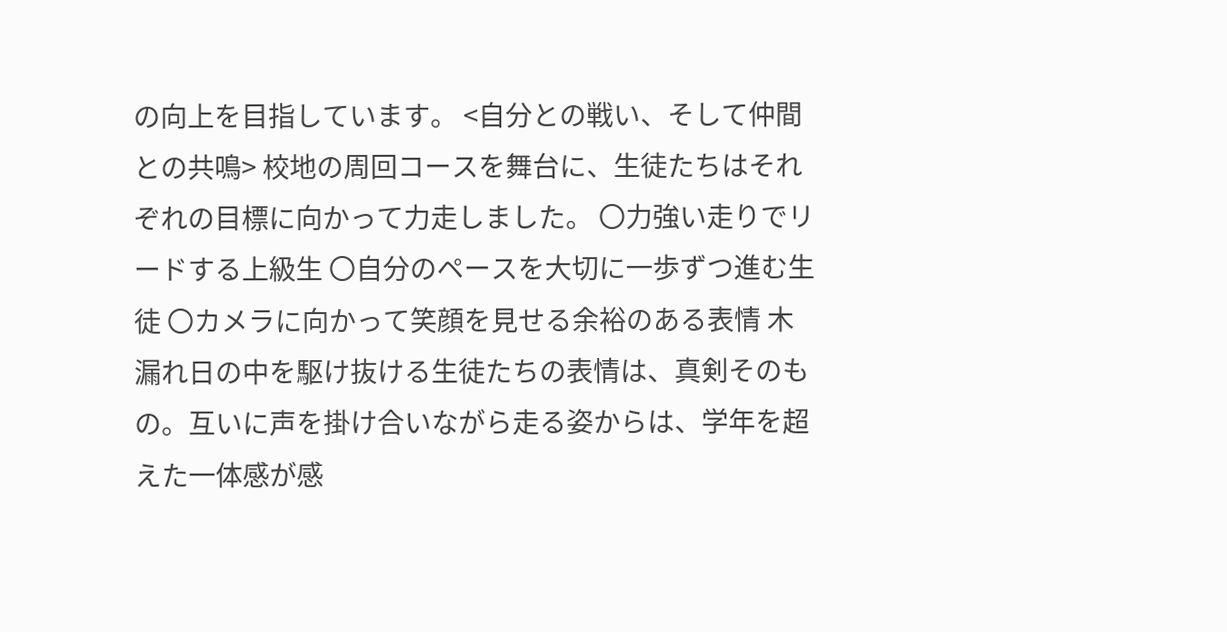の向上を目指しています。 <自分との戦い、そして仲間との共鳴> 校地の周回コースを舞台に、生徒たちはそれぞれの目標に向かって力走しました。 〇力強い走りでリードする上級生 〇自分のペースを大切に一歩ずつ進む生徒 〇カメラに向かって笑顔を見せる余裕のある表情 木漏れ日の中を駆け抜ける生徒たちの表情は、真剣そのもの。互いに声を掛け合いながら走る姿からは、学年を超えた一体感が感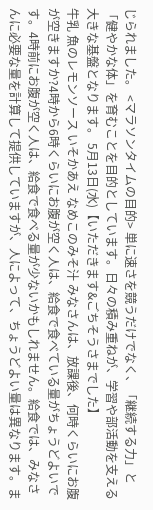じられました。 <マラソンタイムの目的> 単に速さを競うだけでなく、「継続する力」と「健やかな体」を育むことを目的としています。日々の積み重ねが、学習や部活動を支える大きな基盤となります。 5月13日(水)【いただきます&ごちそうさまでした】
牛乳 魚のレモンソース いそかあえ なめこのみそ汁 みなさんは、放課後、何時くらいにお腹が空きますか?4時から6時くらいにお腹が空く人は、給食で食べている量がちょうどよいです。4時前にお腹が空く人は、給食で食べる量が少ないかもしれません。給食では、みなさんに必要な量を計算して提供していますが、人によって、ちょうどよい量は異なります。ま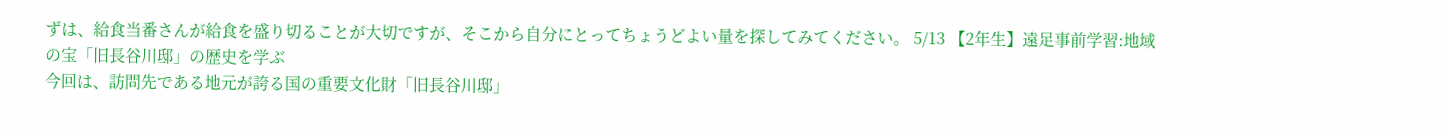ずは、給食当番さんが給食を盛り切ることが大切ですが、そこから自分にとってちょうどよい量を探してみてください。 5/13 【2年生】遠足事前学習:地域の宝「旧長谷川邸」の歴史を学ぶ
今回は、訪問先である地元が誇る国の重要文化財「旧長谷川邸」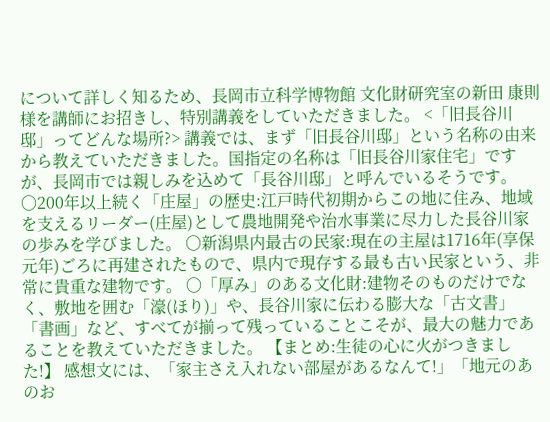について詳しく知るため、長岡市立科学博物館 文化財研究室の新田 康則様を講師にお招きし、特別講義をしていただきました。 <「旧長谷川邸」ってどんな場所?> 講義では、まず「旧長谷川邸」という名称の由来から教えていただきました。国指定の名称は「旧長谷川家住宅」ですが、長岡市では親しみを込めて「長谷川邸」と呼んでいるそうです。 〇200年以上続く「庄屋」の歴史:江戸時代初期からこの地に住み、地域を支えるリーダー(庄屋)として農地開発や治水事業に尽力した長谷川家の歩みを学びました。 〇新潟県内最古の民家:現在の主屋は1716年(享保元年)ごろに再建されたもので、県内で現存する最も古い民家という、非常に貴重な建物です。 〇「厚み」のある文化財:建物そのものだけでなく、敷地を囲む「濠(ほり)」や、長谷川家に伝わる膨大な「古文書」「書画」など、すべてが揃って残っていることこそが、最大の魅力であることを教えていただきました。 【まとめ:生徒の心に火がつきました!】 感想文には、「家主さえ入れない部屋があるなんて!」「地元のあのお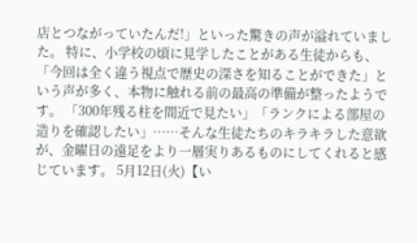店とつながっていたんだ!」といった驚きの声が溢れていました。 特に、小学校の頃に見学したことがある生徒からも、「今回は全く違う視点で歴史の深さを知ることができた」という声が多く、本物に触れる前の最高の準備が整ったようです。 「300年残る柱を間近で見たい」「ランクによる部屋の造りを確認したい」……そんな生徒たちのキラキラした意欲が、金曜日の遠足をより一層実りあるものにしてくれると感じています。 5月12日(火)【い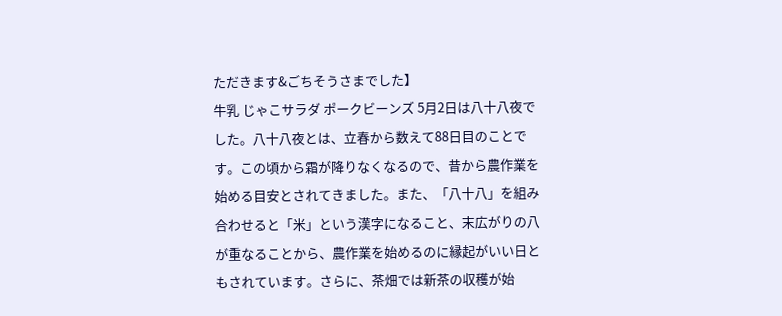ただきます&ごちそうさまでした】
牛乳 じゃこサラダ ポークビーンズ 5月2日は八十八夜でした。八十八夜とは、立春から数えて88日目のことです。この頃から霜が降りなくなるので、昔から農作業を始める目安とされてきました。また、「八十八」を組み合わせると「米」という漢字になること、末広がりの八が重なることから、農作業を始めるのに縁起がいい日ともされています。さらに、茶畑では新茶の収穫が始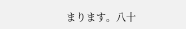まります。八十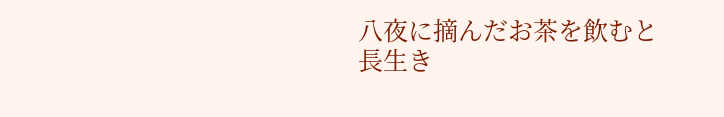八夜に摘んだお茶を飲むと長生き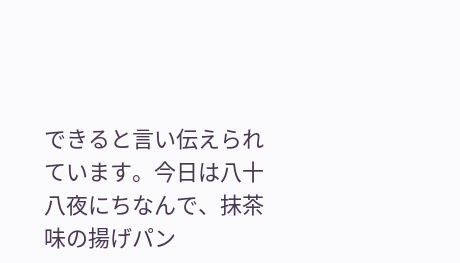できると言い伝えられています。今日は八十八夜にちなんで、抹茶味の揚げパン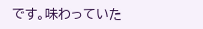です。味わっていた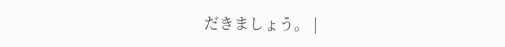だきましょう。 |